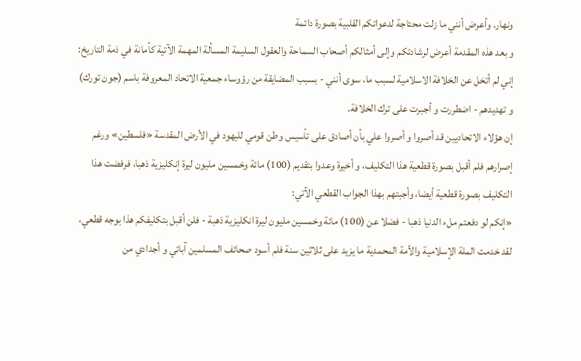ونهار. وأعرض أنني ما زلت محتاجة لدعواتكم القلبية بصورة دائمة
و بعد هذه المقدمة أعرض لرشادتكم وإلى أمثالكم أصحاب السماحة والعقول السليمة المسألة المهمة الآتية كأمانة في ذمة التاريخ:
إني لم أتخل عن الخلافة الاسلامية لسبب ما، سوى أنني - بسبب المضايقة من رؤوساء جمعية الاتحاد المعروفة باسم (جون تورك) و تهديدهم - اضطررت و أجبرت على ترك الخلافة.
إن هؤلاء الاتحاديين قد أصروا و أصروا علي بأن أصادق على تأسيس وطن قومي لليهود في الأرض المقدسة «فلسطين» ورغم إصرارهم فلم أقبل بصورة قطعية هذا التكليف، و أخيرة وعدوا بتقديم (100) مائة وخمسين مليون ليرة إنكليزية ذهبا، فرفضت هذا التكليف بصورة قطعية أيضا، وأجبتهم بهذا الجواب القطعي الآتي:
«إنكم لو دفعتم ملء الدنيا ذهبا - فضلا عن (100) مائة وخمسين مليون ليرة انكليزية ذهبة - فلن أقبل بتكليفكم هذا بوجه قطعي، لقد خدمت الملة الإسلامية والأمة المحمدية ما يزيد على ثلاثين سنة فلم أسود صحائف المسلمين آبائي و أجدادي من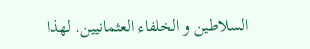السلاطين و الخلفاء العثمانيين. لهذا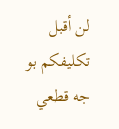لن أقبل تكليفكم بو جه قطعي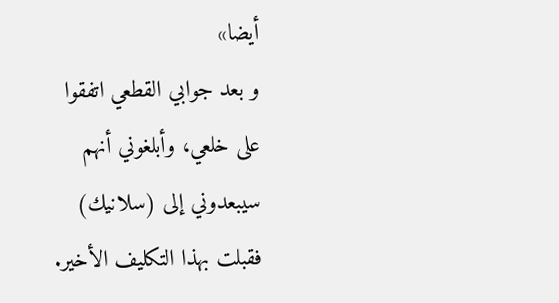أيضا»
و بعد جوابي القطعي اتفقوا على خلعي، وأبلغوني أنهم
سيبعدوني إلى (سلانيك) فقبلت بهذا التكليف الأخير.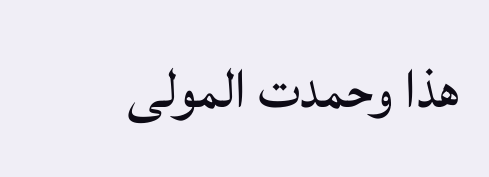هذا وحمدت المولى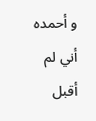و أحمده أني لم أقبل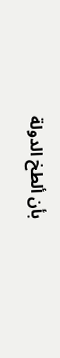بأن ألطخ الدولة